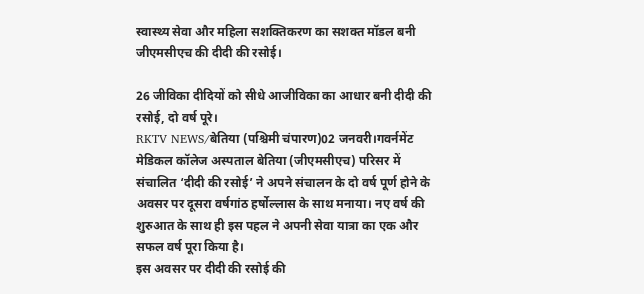स्वास्थ्य सेवा और महिला सशक्तिकरण का सशक्त मॉडल बनी जीएमसीएच की दीदी की रसोई।

26 जीविका दीदियों को सीधे आजीविका का आधार बनी दीदी की रसोई, दो वर्ष पूरे।
RKTV NEWS/बेतिया (पश्चिमी चंपारण)02 जनवरी।गवर्नमेंट मेडिकल कॉलेज अस्पताल बेतिया (जीएमसीएच) परिसर में संचालित ‘दीदी की रसोई’ ने अपने संचालन के दो वर्ष पूर्ण होने के अवसर पर दूसरा वर्षगांठ हर्षोल्लास के साथ मनाया। नए वर्ष की शुरुआत के साथ ही इस पहल ने अपनी सेवा यात्रा का एक और सफल वर्ष पूरा किया है।
इस अवसर पर दीदी की रसोई की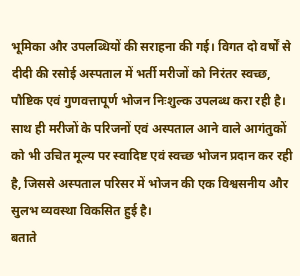भूमिका और उपलब्धियों की सराहना की गई। विगत दो वर्षों से दीदी की रसोई अस्पताल में भर्ती मरीजों को निरंतर स्वच्छ, पौष्टिक एवं गुणवत्तापूर्ण भोजन निःशुल्क उपलब्ध करा रही है। साथ ही मरीजों के परिजनों एवं अस्पताल आने वाले आगंतुकों को भी उचित मूल्य पर स्वादिष्ट एवं स्वच्छ भोजन प्रदान कर रही है, जिससे अस्पताल परिसर में भोजन की एक विश्वसनीय और सुलभ व्यवस्था विकसित हुई है।
बताते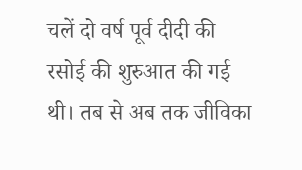चलें दो वर्ष पूर्व दीदी की रसोई की शुरुआत की गई थी। तब से अब तक जीविका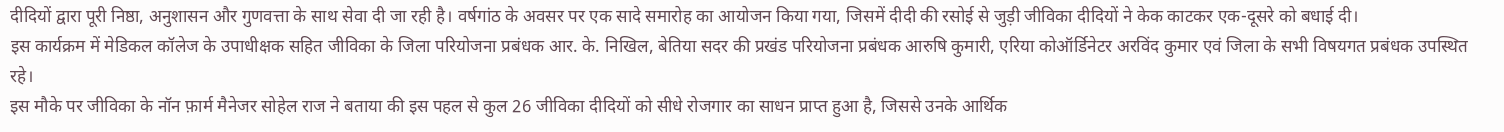दीदियों द्वारा पूरी निष्ठा, अनुशासन और गुणवत्ता के साथ सेवा दी जा रही है। वर्षगांठ के अवसर पर एक सादे समारोह का आयोजन किया गया, जिसमें दीदी की रसोई से जुड़ी जीविका दीदियों ने केक काटकर एक-दूसरे को बधाई दी।
इस कार्यक्रम में मेडिकल कॉलेज के उपाधीक्षक सहित जीविका के जिला परियोजना प्रबंधक आर. के. निखिल, बेतिया सदर की प्रखंड परियोजना प्रबंधक आरुषि कुमारी, एरिया कोऑर्डिनेटर अरविंद कुमार एवं जिला के सभी विषयगत प्रबंधक उपस्थित रहे।
इस मौके पर जीविका के नॉन फ़ार्म मैनेजर सोहेल राज ने बताया की इस पहल से कुल 26 जीविका दीदियों को सीधे रोजगार का साधन प्राप्त हुआ है, जिससे उनके आर्थिक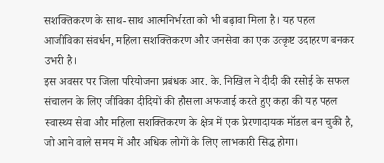सशक्तिकरण के साथ-साथ आत्मनिर्भरता को भी बढ़ावा मिला है। यह पहल आजीविका संवर्धन, महिला सशक्तिकरण और जनसेवा का एक उत्कृष्ट उदाहरण बनकर उभरी है।
इस अवसर पर जिला परियोजना प्रबंधक आर. के. निखिल ने दीदी की रसोई के सफल संचालन के लिए जीविका दीदियों की हौसला अफजाई करते हुए कहा की यह पहल स्वास्थ्य सेवा और महिला सशक्तिकरण के क्षेत्र में एक प्रेरणादायक मॉडल बन चुकी है, जो आने वाले समय में और अधिक लोगों के लिए लाभकारी सिद्ध होगा।